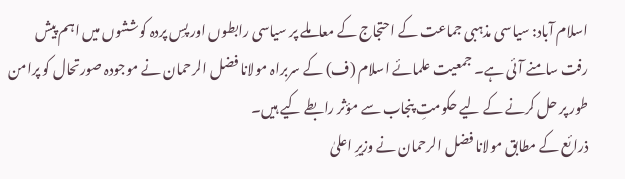اسلام آباد: سیاسی مذہبی جماعت کے احتجاج کے معاملے پر سیاسی رابطوں اور پسِ پردہ کوششوں میں اہم پیش رفت سامنے آئی ہے۔ جمعیت علمائے اسلام (ف) کے سربراہ مولانا فضل الرحمان نے موجودہ صورتحال کو پرامن طور پر حل کرنے کے لیے حکومتِ پنجاب سے مؤثر رابطے کیے ہیں۔
ذرائع کے مطابق مولانا فضل الرحمان نے وزیرِ اعلیٰ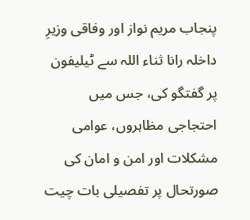پنجاب مریم نواز اور وفاقی وزیرِ داخلہ رانا ثناء اللہ سے ٹیلیفون پر گفتگو کی، جس میں احتجاجی مظاہروں، عوامی مشکلات اور امن و امان کی صورتحال پر تفصیلی بات چیت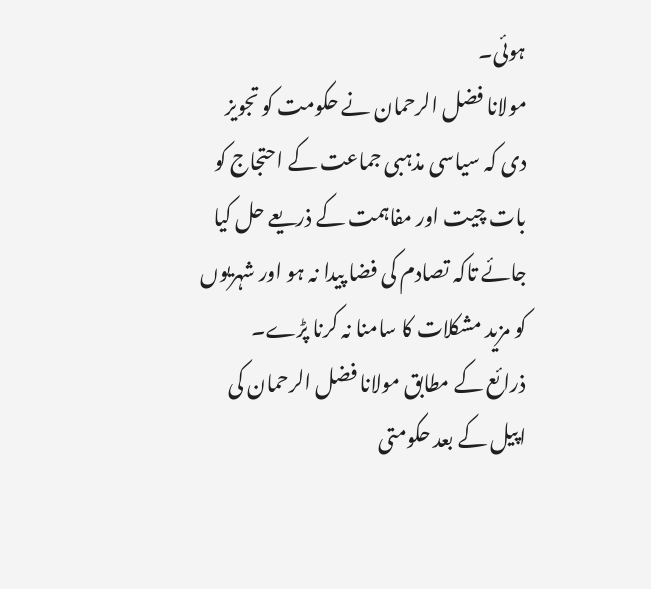ہوئی۔
مولانا فضل الرحمان نے حکومت کو تجویز دی کہ سیاسی مذہبی جماعت کے احتجاج کو بات چیت اور مفاہمت کے ذریعے حل کیا جائے تاکہ تصادم کی فضا پیدا نہ ہو اور شہریوں کو مزید مشکلات کا سامنا نہ کرنا پڑے۔
ذرائع کے مطابق مولانا فضل الرحمان کی اپیل کے بعد حکومتی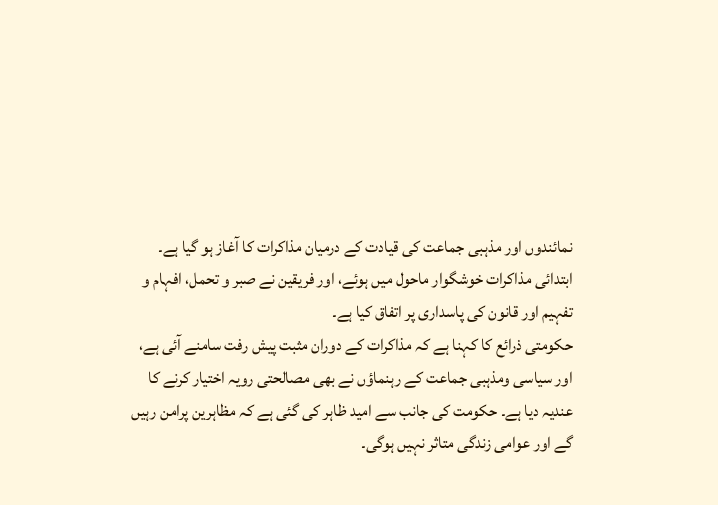نمائندوں اور مذہبی جماعت کی قیادت کے درمیان مذاکرات کا آغاز ہو گیا ہے۔ ابتدائی مذاکرات خوشگوار ماحول میں ہوئے، اور فریقین نے صبر و تحمل، افہام و تفہیم اور قانون کی پاسداری پر اتفاق کیا ہے۔
حکومتی ذرائع کا کہنا ہے کہ مذاکرات کے دوران مثبت پیش رفت سامنے آئی ہے، اور سیاسی ومذہبی جماعت کے رہنماؤں نے بھی مصالحتی رویہ اختیار کرنے کا عندیہ دیا ہے۔ حکومت کی جانب سے امید ظاہر کی گئی ہے کہ مظاہرین پرامن رہیں گے اور عوامی زندگی متاثر نہیں ہوگی۔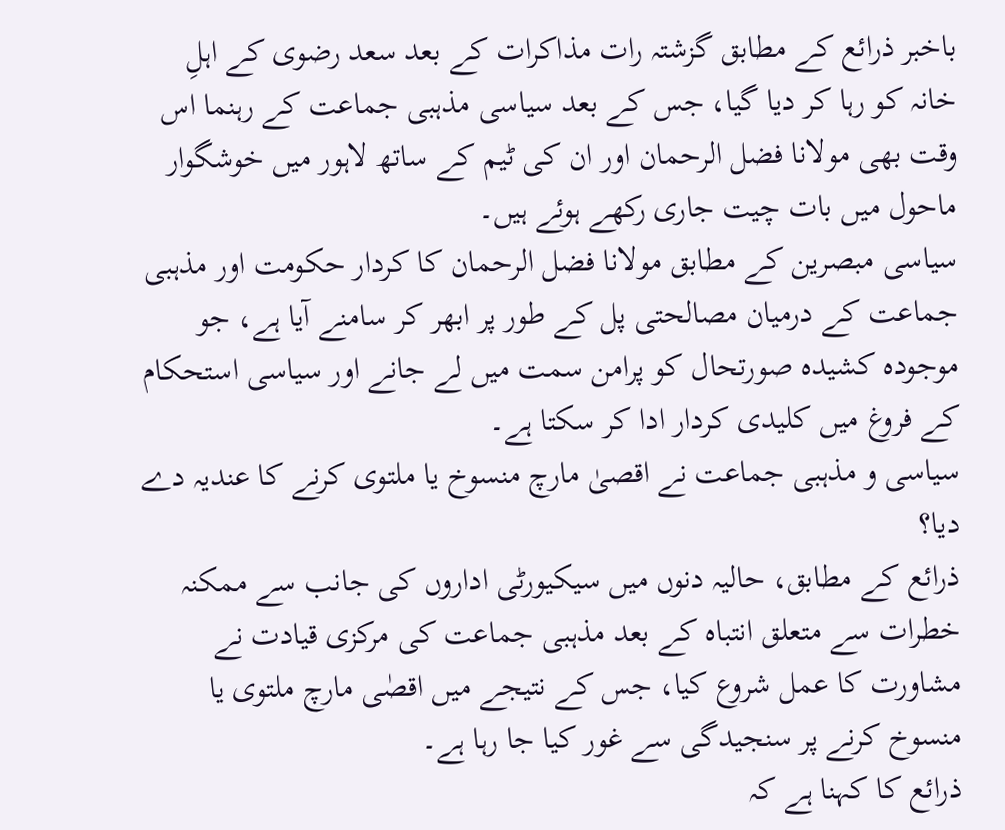باخبر ذرائع کے مطابق گزشتہ رات مذاکرات کے بعد سعد رضوی کے اہلِ خانہ کو رہا کر دیا گیا، جس کے بعد سیاسی مذہبی جماعت کے رہنما اس وقت بھی مولانا فضل الرحمان اور ان کی ٹیم کے ساتھ لاہور میں خوشگوار ماحول میں بات چیت جاری رکھے ہوئے ہیں۔
سیاسی مبصرین کے مطابق مولانا فضل الرحمان کا کردار حکومت اور مذہبی جماعت کے درمیان مصالحتی پل کے طور پر ابھر کر سامنے آیا ہے، جو موجودہ کشیدہ صورتحال کو پرامن سمت میں لے جانے اور سیاسی استحکام کے فروغ میں کلیدی کردار ادا کر سکتا ہے۔
سیاسی و مذہبی جماعت نے اقصیٰ مارچ منسوخ یا ملتوی کرنے کا عندیہ دے دیا؟
ذرائع کے مطابق، حالیہ دنوں میں سیکیورٹی اداروں کی جانب سے ممکنہ خطرات سے متعلق انتباہ کے بعد مذہبی جماعت کی مرکزی قیادت نے مشاورت کا عمل شروع کیا، جس کے نتیجے میں اقصٰی مارچ ملتوی یا منسوخ کرنے پر سنجیدگی سے غور کیا جا رہا ہے۔
ذرائع کا کہنا ہے کہ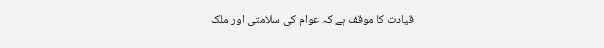قیادت کا موقف ہے کہ عوام کی سلامتی اور ملک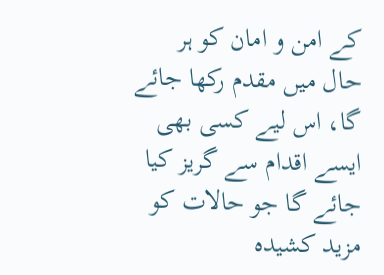کے امن و امان کو ہر حال میں مقدم رکھا جائے گا، اس لیے کسی بھی ایسے اقدام سے گریز کیا جائے گا جو حالات کو مزید کشیدہ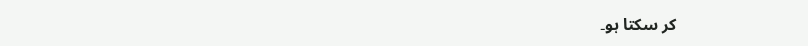کر سکتا ہو۔